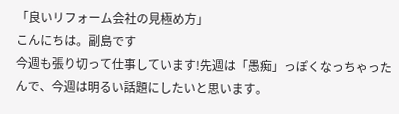「良いリフォーム会社の見極め方」
こんにちは。副島です
今週も張り切って仕事しています!先週は「愚痴」っぽくなっちゃったんで、今週は明るい話題にしたいと思います。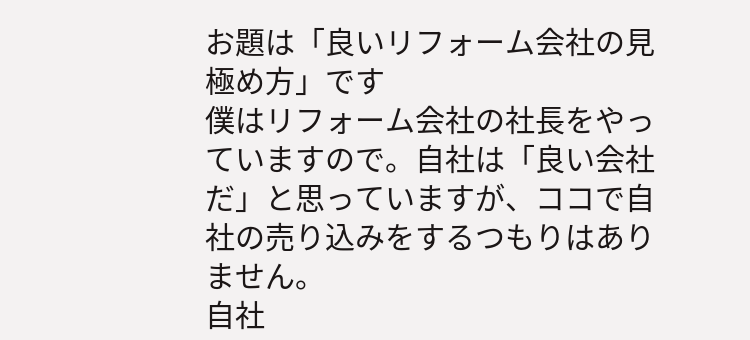お題は「良いリフォーム会社の見極め方」です
僕はリフォーム会社の社長をやっていますので。自社は「良い会社だ」と思っていますが、ココで自社の売り込みをするつもりはありません。
自社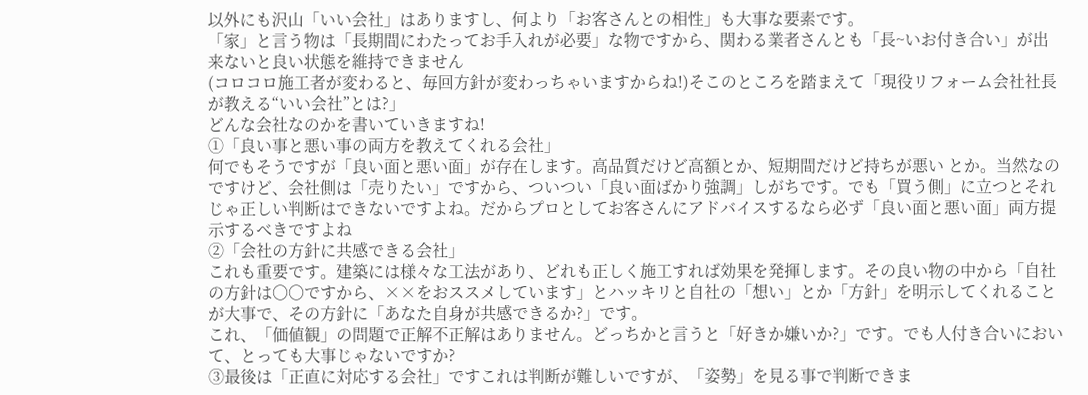以外にも沢山「いい会社」はありますし、何より「お客さんとの相性」も大事な要素です。
「家」と言う物は「長期間にわたってお手入れが必要」な物ですから、関わる業者さんとも「長~いお付き合い」が出来ないと良い状態を維持できません
(コロコロ施工者が変わると、毎回方針が変わっちゃいますからね!)そこのところを踏まえて「現役リフォーム会社社長が教える“いい会社”とは?」
どんな会社なのかを書いていきますね!
①「良い事と悪い事の両方を教えてくれる会社」
何でもそうですが「良い面と悪い面」が存在します。高品質だけど高額とか、短期間だけど持ちが悪い とか。当然なのですけど、会社側は「売りたい」ですから、ついつい「良い面ばかり強調」しがちです。でも「買う側」に立つとそれじゃ正しい判断はできないですよね。だからプロとしてお客さんにアドバイスするなら必ず「良い面と悪い面」両方提示するべきですよね
②「会社の方針に共感できる会社」
これも重要です。建築には様々な工法があり、どれも正しく施工すれば効果を発揮します。その良い物の中から「自社の方針は〇〇ですから、××をおススメしています」とハッキリと自社の「想い」とか「方針」を明示してくれることが大事で、その方針に「あなた自身が共感できるか?」です。
これ、「価値観」の問題で正解不正解はありません。どっちかと言うと「好きか嫌いか?」です。でも人付き合いにおいて、とっても大事じゃないですか?
③最後は「正直に対応する会社」ですこれは判断が難しいですが、「姿勢」を見る事で判断できま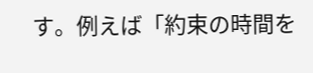す。例えば「約束の時間を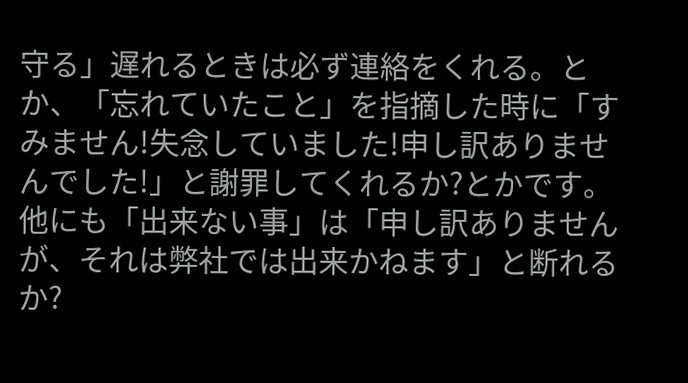守る」遅れるときは必ず連絡をくれる。とか、「忘れていたこと」を指摘した時に「すみません!失念していました!申し訳ありませんでした!」と謝罪してくれるか?とかです。
他にも「出来ない事」は「申し訳ありませんが、それは弊社では出来かねます」と断れるか?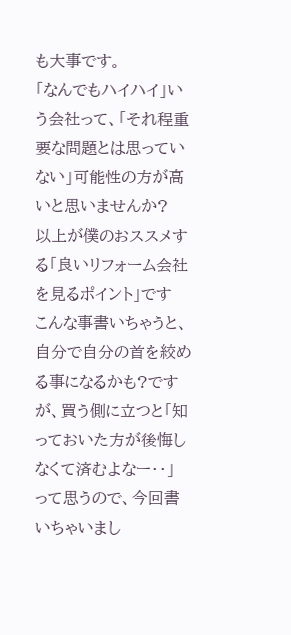も大事です。
「なんでもハイハイ」いう会社って、「それ程重要な問題とは思っていない」可能性の方が高いと思いませんか?
以上が僕のおススメする「良いリフォーム会社を見るポイント」です
こんな事書いちゃうと、自分で自分の首を絞める事になるかも?ですが、買う側に立つと「知っておいた方が後悔しなくて済むよなー・・」
って思うので、今回書いちゃいまし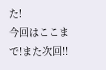た!
今回はここまで!また次回!!